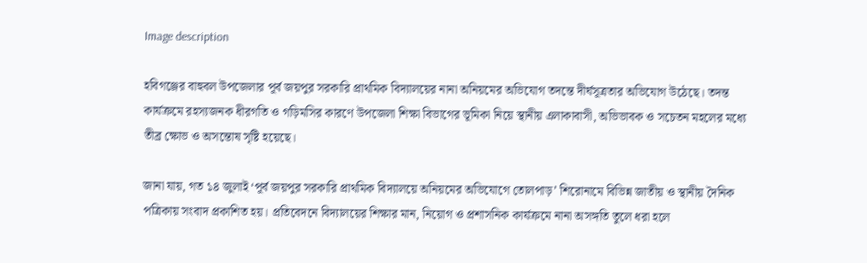Image description

হবিগঞ্জের বাহুবল উপজেলার পূর্ব জয়পুর সরকারি প্রাথমিক বিদ্যালয়ের নানা অনিয়মের অভিযোগ তদন্তে দীর্ঘসূত্রতার অভিযোগ উঠেছে। তদন্ত কার্যক্রমে রহস্যজনক ধীরগতি ও গড়িমসির কারণে উপজেলা শিক্ষা বিভাগের ভূমিকা নিয়ে স্থানীয় এলাকাবাসী, অভিভাবক ও সচেতন মহলের মধ্যে তীব্র ক্ষোভ ও অসন্তোষ সৃষ্টি হয়েছে।

জানা যায়, গত ১৪ জুলাই ‘পূর্ব জয়পুর সরকারি প্রাথমিক বিদ্যালয়ে অনিয়মের অভিযোগে তোলপাড়’ শিরোনামে বিভিন্ন জাতীয় ও স্থানীয় দৈনিক পত্রিকায় সংবাদ প্রকাশিত হয়। প্রতিবেদনে বিদ্যালয়ের শিক্ষার মান, নিয়োগ ও প্রশাসনিক কার্যক্রমে নানা অসঙ্গতি তুলে ধরা হলে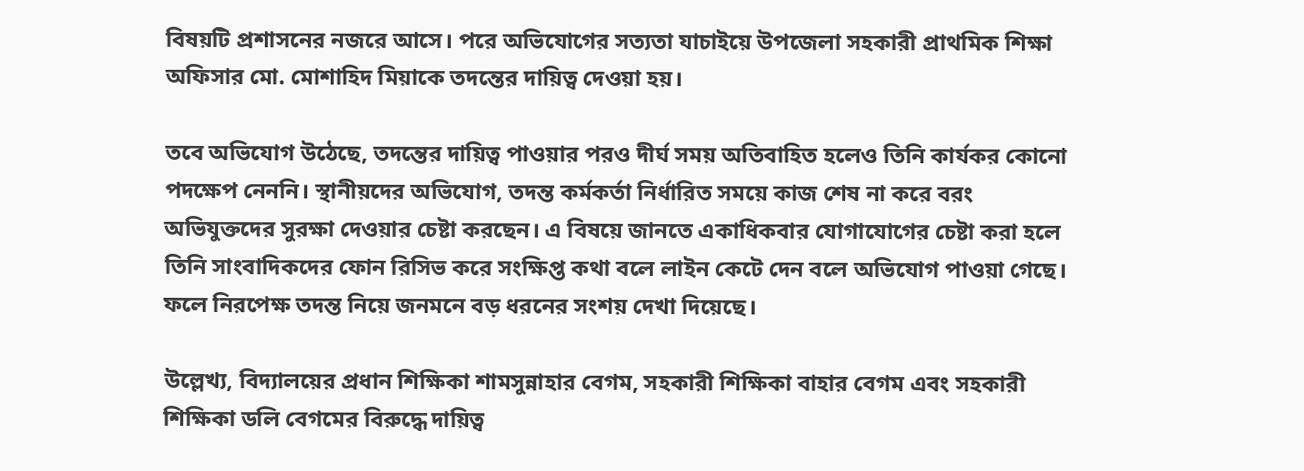বিষয়টি প্রশাসনের নজরে আসে। পরে অভিযোগের সত্যতা যাচাইয়ে উপজেলা সহকারী প্রাথমিক শিক্ষা অফিসার মো. মোশাহিদ মিয়াকে তদন্তের দায়িত্ব দেওয়া হয়।

তবে অভিযোগ উঠেছে, তদন্তের দায়িত্ব পাওয়ার পরও দীর্ঘ সময় অতিবাহিত হলেও তিনি কার্যকর কোনো পদক্ষেপ নেননি। স্থানীয়দের অভিযোগ, তদন্ত কর্মকর্তা নির্ধারিত সময়ে কাজ শেষ না করে বরং অভিযুক্তদের সুরক্ষা দেওয়ার চেষ্টা করছেন। এ বিষয়ে জানতে একাধিকবার যোগাযোগের চেষ্টা করা হলে তিনি সাংবাদিকদের ফোন রিসিভ করে সংক্ষিপ্ত কথা বলে লাইন কেটে দেন বলে অভিযোগ পাওয়া গেছে। ফলে নিরপেক্ষ তদন্ত নিয়ে জনমনে বড় ধরনের সংশয় দেখা দিয়েছে।

উল্লেখ্য, বিদ্যালয়ের প্রধান শিক্ষিকা শামসুন্নাহার বেগম, সহকারী শিক্ষিকা বাহার বেগম এবং সহকারী শিক্ষিকা ডলি বেগমের বিরুদ্ধে দায়িত্ব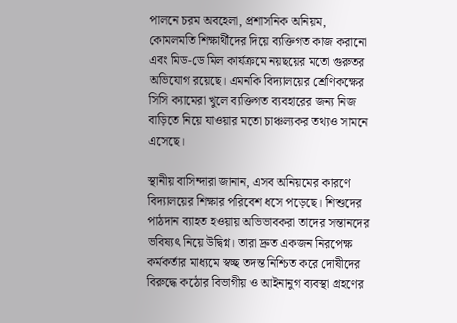পালনে চরম অবহেলা, প্রশাসনিক অনিয়ম, কোমলমতি শিক্ষার্থীদের দিয়ে ব্যক্তিগত কাজ করানো এবং মিড-ডে মিল কার্যক্রমে নয়ছয়ের মতো গুরুতর অভিযোগ রয়েছে। এমনকি বিদ্যালয়ের শ্রেণিকক্ষের সিসি ক্যামেরা খুলে ব্যক্তিগত ব্যবহারের জন্য নিজ বাড়িতে নিয়ে যাওয়ার মতো চাঞ্চল্যকর তথ্যও সামনে এসেছে।

স্থানীয় বাসিন্দারা জানান, এসব অনিয়মের কারণে বিদ্যালয়ের শিক্ষার পরিবেশ ধসে পড়েছে। শিশুদের পাঠদান ব্যাহত হওয়ায় অভিভাবকরা তাদের সন্তানদের ভবিষ্যৎ নিয়ে উদ্বিগ্ন। তারা দ্রুত একজন নিরপেক্ষ কর্মকর্তার মাধ্যমে স্বচ্ছ তদন্ত নিশ্চিত করে দোষীদের বিরুদ্ধে কঠোর বিভাগীয় ও আইনানুগ ব্যবস্থা গ্রহণের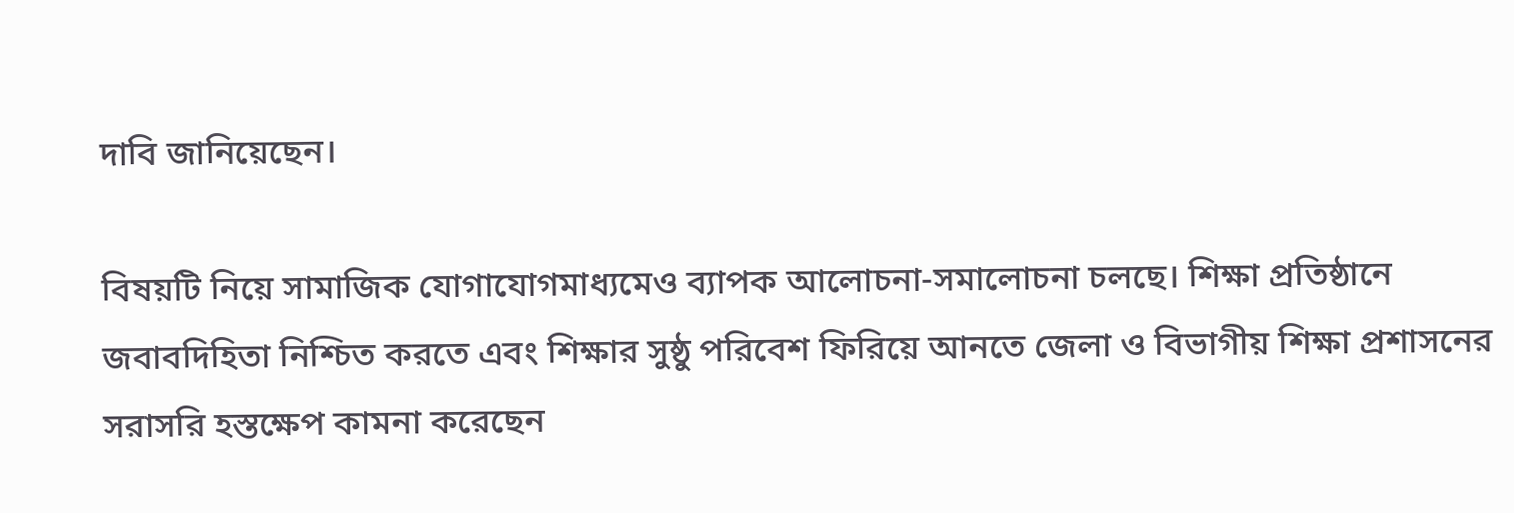দাবি জানিয়েছেন।

বিষয়টি নিয়ে সামাজিক যোগাযোগমাধ্যমেও ব্যাপক আলোচনা-সমালোচনা চলছে। শিক্ষা প্রতিষ্ঠানে জবাবদিহিতা নিশ্চিত করতে এবং শিক্ষার সুষ্ঠু পরিবেশ ফিরিয়ে আনতে জেলা ও বিভাগীয় শিক্ষা প্রশাসনের সরাসরি হস্তক্ষেপ কামনা করেছেন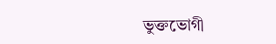ভুক্তভোগী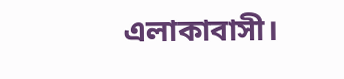এলাকাবাসী।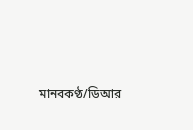মানবকণ্ঠ/ডিআর